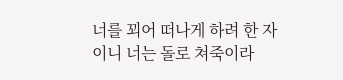너를 꾀어 떠나게 하려 한 자이니 너는 돌로 쳐죽이라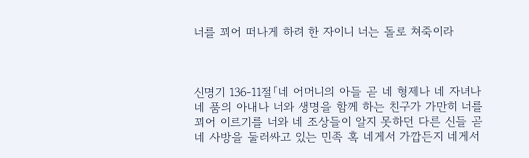너를 꾀어 떠나게 하려 한 자이니 너는 돌로 쳐죽이라



신명기 136-11절「네 어머니의 아들 곧 네 형제나 네 자녀나 네 품의 아내나 너와 생명을 함께 하는 친구가 가만히 너를 꾀어 이르기를 너와 네 조상들이 알지 못하던 다른 신들 곧 네 사방을 둘러싸고 있는 민족 혹 네게서 가깝든지 네게서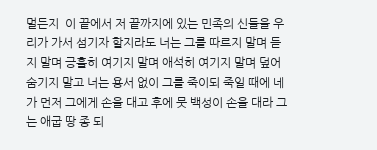멀든지  이 끝에서 저 끝까지에 있는 민족의 신들을 우리가 가서 섬기자 할지라도 너는 그를 따르지 말며 듣지 말며 긍휼히 여기지 말며 애석히 여기지 말며 덮어 숨기지 말고 너는 용서 없이 그를 죽이되 죽일 때에 네가 먼저 그에게 손을 대고 후에 뭇 백성이 손을 대라 그는 애굽 땅 종 되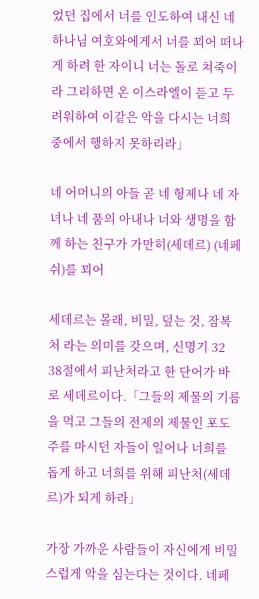었던 집에서 너를 인도하여 내신 네 하나님 여호와에게서 너를 꾀어 떠나게 하려 한 자이니 너는 돌로 쳐죽이라 그리하면 온 이스라엘이 듣고 두려워하여 이같은 악을 다시는 너희 중에서 행하지 못하리라」

네 어머니의 아들 곧 네 형제나 네 자녀나 네 품의 아내나 너와 생명을 함께 하는 친구가 가만히(세데르) (네페쉬)를 꾀어

세데르는 몰래, 비밀, 덮는 것, 잠복처 라는 의미를 갖으며, 신명기 32 38절에서 피난처라고 한 단어가 바로 세데르이다.「그들의 제물의 기름을 먹고 그들의 전제의 제물인 포도주를 마시던 자들이 일어나 너희를 돕게 하고 너희를 위해 피난처(세데르)가 되게 하라」

가장 가까운 사람들이 자신에게 비밀스럽게 악을 심는다는 것이다. 네페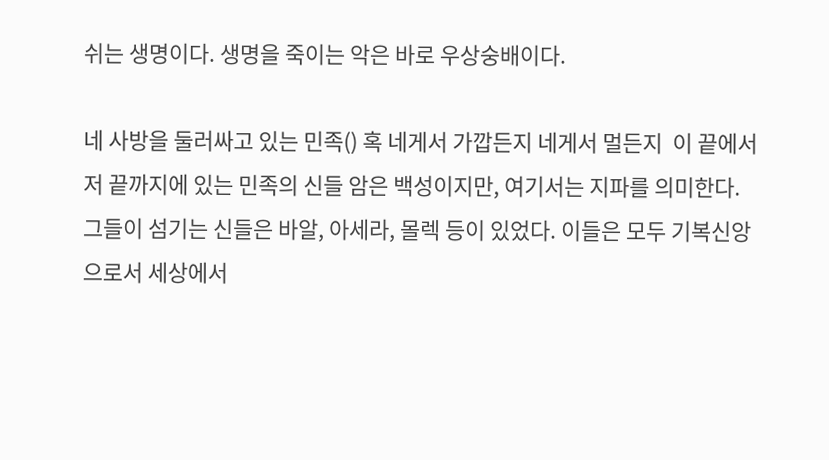쉬는 생명이다. 생명을 죽이는 악은 바로 우상숭배이다.

네 사방을 둘러싸고 있는 민족() 혹 네게서 가깝든지 네게서 멀든지  이 끝에서 저 끝까지에 있는 민족의 신들 암은 백성이지만, 여기서는 지파를 의미한다. 그들이 섬기는 신들은 바알, 아세라, 몰렉 등이 있었다. 이들은 모두 기복신앙으로서 세상에서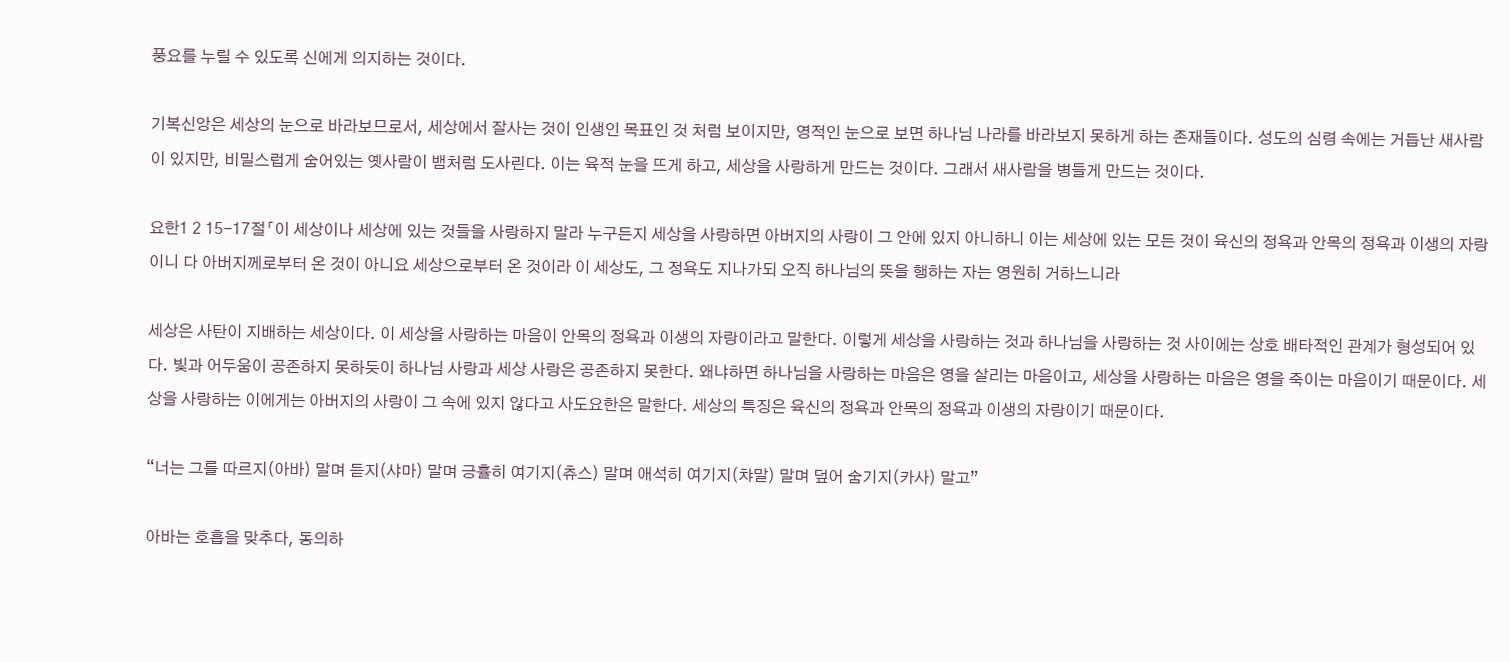풍요를 누릴 수 있도록 신에게 의지하는 것이다.

기복신앙은 세상의 눈으로 바라보므로서, 세상에서 잘사는 것이 인생인 목표인 것 처럼 보이지만, 영적인 눈으로 보면 하나님 나라를 바라보지 못하게 하는 존재들이다. 성도의 심령 속에는 거듭난 새사람이 있지만, 비밀스럽게 숨어있는 옛사람이 뱀처럼 도사린다. 이는 육적 눈을 뜨게 하고, 세상을 사랑하게 만드는 것이다. 그래서 새사람을 병들게 만드는 것이다.

요한1 2 15-17절「이 세상이나 세상에 있는 것들을 사랑하지 말라 누구든지 세상을 사랑하면 아버지의 사랑이 그 안에 있지 아니하니 이는 세상에 있는 모든 것이 육신의 정욕과 안목의 정욕과 이생의 자랑이니 다 아버지께로부터 온 것이 아니요 세상으로부터 온 것이라 이 세상도, 그 정욕도 지나가되 오직 하나님의 뜻을 행하는 자는 영원히 거하느니라

세상은 사탄이 지배하는 세상이다. 이 세상을 사랑하는 마음이 안목의 정욕과 이생의 자랑이라고 말한다. 이렇게 세상을 사랑하는 것과 하나님을 사랑하는 것 사이에는 상호 배타적인 관계가 형성되어 있다. 빛과 어두움이 공존하지 못하듯이 하나님 사랑과 세상 사랑은 공존하지 못한다. 왜냐하면 하나님을 사랑하는 마음은 영을 살리는 마음이고, 세상을 사랑하는 마음은 영을 죽이는 마음이기 때문이다. 세상을 사랑하는 이에게는 아버지의 사랑이 그 속에 있지 않다고 사도요한은 말한다. 세상의 특징은 육신의 정욕과 안목의 정욕과 이생의 자랑이기 때문이다.

“너는 그를 따르지(아바) 말며 듣지(샤마) 말며 긍휼히 여기지(츄스) 말며 애석히 여기지(챠말) 말며 덮어 숨기지(카사) 말고”

아바는 호흡을 맞추다, 동의하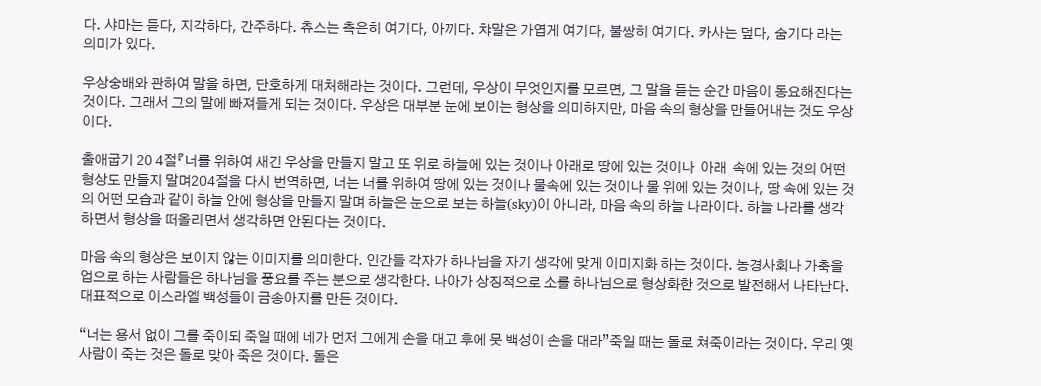다. 샤마는 듣다, 지각하다, 간주하다. 츄스는 측은히 여기다, 아끼다. 챠말은 가엽게 여기다, 불쌍히 여기다. 카사는 덮다, 숨기다 라는 의미가 있다.

우상숭배와 관하여 말을 하면, 단호하게 대처해라는 것이다. 그런데, 우상이 무엇인지를 모르면, 그 말을 듣는 순간 마음이 동요해진다는 것이다. 그래서 그의 말에 빠져들게 되는 것이다. 우상은 대부분 눈에 보이는 형상을 의미하지만, 마음 속의 형상을 만들어내는 것도 우상이다.

출애굽기 20 4절『너를 위하여 새긴 우상을 만들지 말고 또 위로 하늘에 있는 것이나 아래로 땅에 있는 것이나  아래  속에 있는 것의 어떤 형상도 만들지 말며204절을 다시 번역하면, 너는 너를 위하여 땅에 있는 것이나 물속에 있는 것이나 물 위에 있는 것이나, 땅 속에 있는 것의 어떤 모습과 같이 하늘 안에 형상을 만들지 말며 하늘은 눈으로 보는 하늘(sky)이 아니라, 마음 속의 하늘 나라이다. 하늘 나라를 생각하면서 형상을 떠올리면서 생각하면 안된다는 것이다.

마음 속의 형상은 보이지 않는 이미지를 의미한다. 인간들 각자가 하나님을 자기 생각에 맞게 이미지화 하는 것이다. 농경사회나 가축을 업으로 하는 사람들은 하나님을 풍요를 주는 분으로 생각한다. 나아가 상징적으로 소를 하나님으로 형상화한 것으로 발전해서 나타난다. 대표적으로 이스라엘 백성들이 금송아지를 만든 것이다.

“너는 용서 없이 그를 죽이되 죽일 때에 네가 먼저 그에게 손을 대고 후에 뭇 백성이 손을 대라”죽일 때는 돌로 쳐죽이라는 것이다. 우리 옛사람이 죽는 것은 돌로 맞아 죽은 것이다. 돌은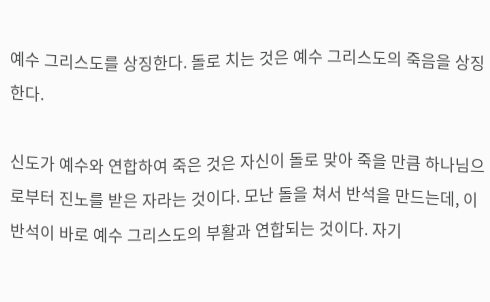예수 그리스도를 상징한다. 돌로 치는 것은 예수 그리스도의 죽음을 상징한다.

신도가 예수와 연합하여 죽은 것은 자신이 돌로 맞아 죽을 만큼 하나님으로부터 진노를 받은 자라는 것이다. 모난 돌을 쳐서 반석을 만드는데, 이 반석이 바로 예수 그리스도의 부활과 연합되는 것이다. 자기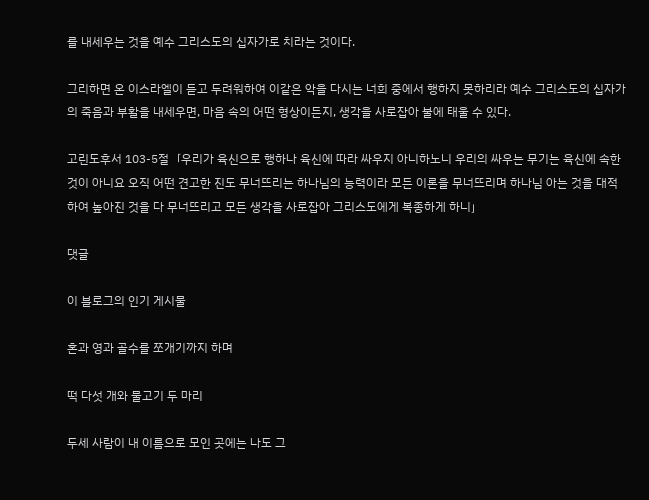를 내세우는 것을 예수 그리스도의 십자가로 치라는 것이다.

그리하면 온 이스라엘이 듣고 두려워하여 이같은 악을 다시는 너희 중에서 행하지 못하리라 예수 그리스도의 십자가의 죽음과 부활을 내세우면, 마음 속의 어떤 형상이든지, 생각을 사로잡아 불에 태울 수 있다.

고린도후서 103-5절「우리가 육신으로 행하나 육신에 따라 싸우지 아니하노니 우리의 싸우는 무기는 육신에 속한 것이 아니요 오직 어떤 견고한 진도 무너뜨리는 하나님의 능력이라 모든 이론을 무너뜨리며 하나님 아는 것을 대적하여 높아진 것을 다 무너뜨리고 모든 생각을 사로잡아 그리스도에게 복종하게 하니」

댓글

이 블로그의 인기 게시물

혼과 영과 골수를 쪼개기까지 하며

떡 다섯 개와 물고기 두 마리

두세 사람이 내 이름으로 모인 곳에는 나도 그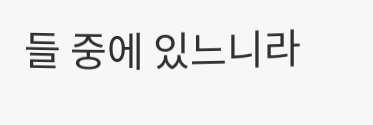들 중에 있느니라